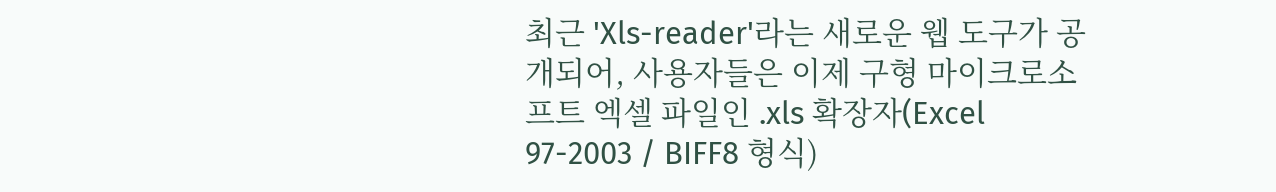최근 'Xls-reader'라는 새로운 웹 도구가 공개되어, 사용자들은 이제 구형 마이크로소프트 엑셀 파일인 .xls 확장자(Excel 97-2003 / BIFF8 형식)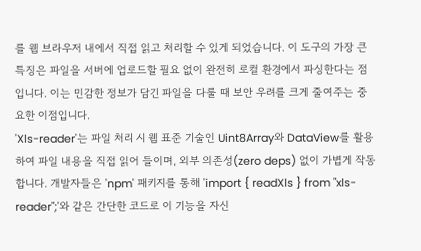를 웹 브라우저 내에서 직접 읽고 처리할 수 있게 되었습니다. 이 도구의 가장 큰 특징은 파일을 서버에 업로드할 필요 없이 완전히 로컬 환경에서 파싱한다는 점입니다. 이는 민감한 정보가 담긴 파일을 다룰 때 보안 우려를 크게 줄여주는 중요한 이점입니다.
'Xls-reader'는 파일 처리 시 웹 표준 기술인 Uint8Array와 DataView를 활용하여 파일 내용을 직접 읽어 들이며, 외부 의존성(zero deps) 없이 가볍게 작동합니다. 개발자들은 'npm' 패키지를 통해 'import { readXls } from "xls-reader";'와 같은 간단한 코드로 이 기능을 자신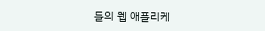들의 웹 애플리케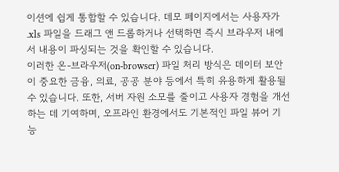이션에 쉽게 통합할 수 있습니다. 데모 페이지에서는 사용자가 .xls 파일을 드래그 앤 드롭하거나 선택하면 즉시 브라우저 내에서 내용이 파싱되는 것을 확인할 수 있습니다.
이러한 온-브라우저(on-browser) 파일 처리 방식은 데이터 보안이 중요한 금융, 의료, 공공 분야 등에서 특히 유용하게 활용될 수 있습니다. 또한, 서버 자원 소모를 줄이고 사용자 경험을 개선하는 데 기여하며, 오프라인 환경에서도 기본적인 파일 뷰어 기능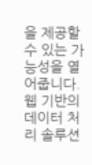을 제공할 수 있는 가능성을 열어줍니다. 웹 기반의 데이터 처리 솔루션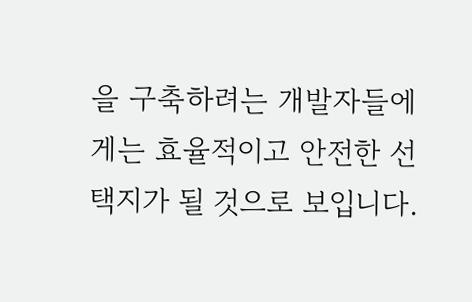을 구축하려는 개발자들에게는 효율적이고 안전한 선택지가 될 것으로 보입니다.